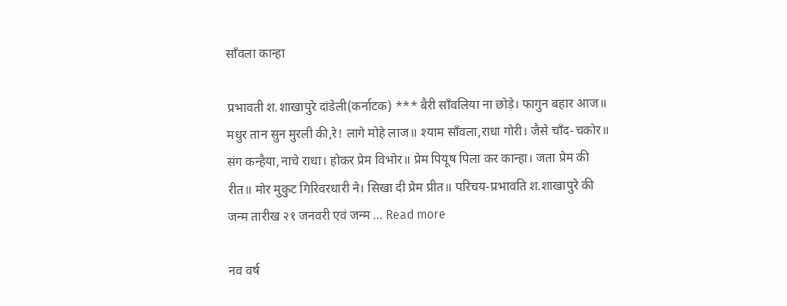साँवला कान्हा

प्रभावती श.शाखापुरे दांडेली(कर्नाटक) *** बैरी साँवलिया ना छोड़े। फागुन बहार आज॥ मधुर तान सुन मुरली की,रे! लागे मोहे लाज॥ श्याम साँवला,राधा गोरी। जैसे चाँद-चकोर॥ संग कन्हैया,नाचे राधा। होकर प्रेम विभोर॥ प्रेम पियूष पिला कर कान्हा। जता प्रेम की रीत॥ मोर मुकुट गिरिवरधारी ने। सिखा दी प्रेम प्रीत॥ परिचय-प्रभावति श.शाखापुरे की जन्म तारीख २१ जनवरी एवं जन्म … Read more

नव वर्ष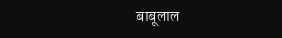बाबूलाल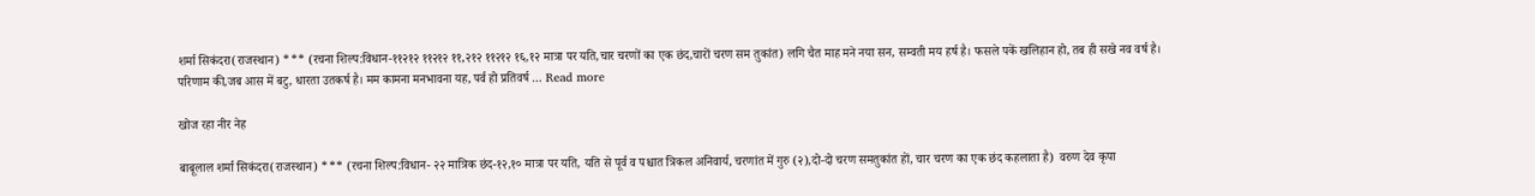शर्मा सिकंदरा(राजस्थान) *** (रचना शिल्प:विधान-११२१२ ११२१२ ११,२१२ ११२१२ १६,१२ मात्रा पर यति,चार चरणों का एक छंद,चारों चरण सम तुकांत) लगि चैत माह मने नया सन, सम्वती मय हर्ष है। फसले पकें खलिहान हो, तब ही सखे नव वर्ष है। परिणाम की,जब आस में बटु, धारता उतकर्ष है। मम कामना मनभावना यह, पर्व हो प्रतिवर्ष … Read more

खोज रहा नीर नेह

बाबूलाल शर्मा सिकंदरा(राजस्थान) *** (रचना शिल्प:विधान- २२ मात्रिक छंद-१२,१० मात्रा पर यति, यति से पूर्व व पश्चात त्रिकल अनिवार्य, चरणांत में गुरु (२),दो-दो चरण समतुकांत हों, चार चरण का एक छंद कहलाता है)  वरुण देव कृपा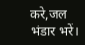करे,जल भंडार भरें।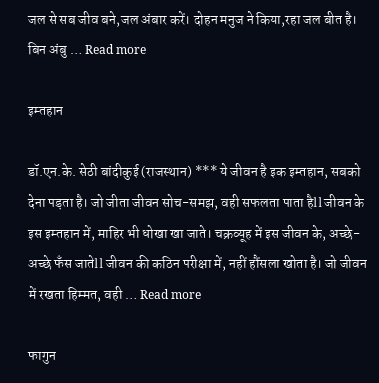जल से सब जीव बने,जल अंबार करें। दोहन मनुज ने किया,रहा जल बीत है। बिन अंबु … Read more

इम्तहान

डॉ.एन.के. सेठी बांदीकुई (राजस्थान) *** ये जीवन है इक इम्तहान, सबको देना पड़ता है। जो जीता जीवन सोच-समझ, वही सफलता पाता हैll जीवन के इस इम्तहान में, माहिर भी धोखा खा जाते। चक्रव्यूह में इस जीवन के, अच्छे-अच्छे फँस जातेll जीवन की कठिन परीक्षा में, नहीं हौंसला खोता है। जो जीवन में रखता हिम्मत, वही … Read more

फागुन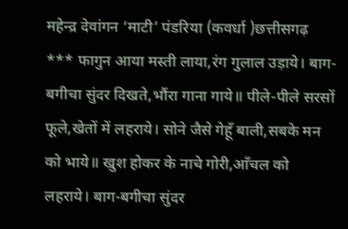महेन्द्र देवांगन ‘माटी’ पंडरिया (कवर्धा )छत्तीसगढ़  *** फागुन आया मस्ती लाया,रंग गुलाल उड़ाये। बाग-बगीचा सुंदर दिखते,भौंरा गाना गाये॥ पीले-पीले सरसों फूले,खेतों में लहराये। सोने जैसे गेहूँ बाली,सबके मन को भाये॥ खुश होकर के नाचे गोरी,आँचल को लहराये। बाग-बगीचा सुंदर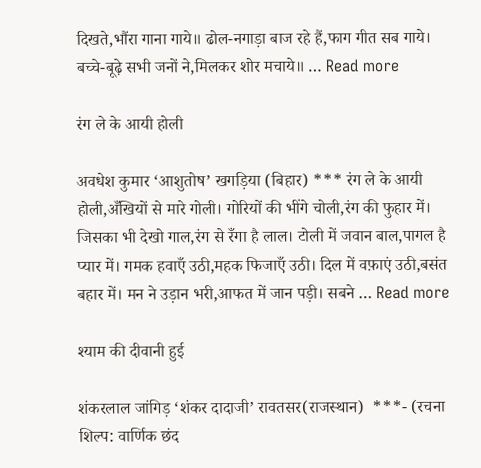दिखते,भौंरा गाना गाये॥ ढोल-नगाड़ा बाज रहे हैं,फाग गीत सब गाये। बच्चे-बूढ़े सभी जनों ने,मिलकर शोर मचाये॥ … Read more

रंग ले के आयी होली

अवधेश कुमार ‘आशुतोष’ खगड़िया (बिहार) *** रंग ले के आयी होली,अँखियों से मारे गोली। गोरियों की भींगे चोली,रंग की फुहार में। जिसका भी देखो गाल,रंग से रँगा है लाल। टोली में जवान बाल,पागल है प्यार में। गमक हवाएँ उठी,महक फिजाएँ उठी। दिल में वफ़ाएं उठी,बसंत बहार में। मन ने उड़ान भरी,आफत में जान पड़ी। सबने … Read more

श्याम की दीवानी हुई

शंकरलाल जांगिड़ ‘शंकर दादाजी’ रावतसर(राजस्थान)  ***- (रचना शिल्प: वार्णिक छंद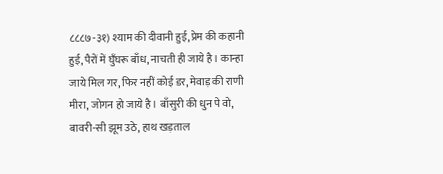८८८७-३१) श्याम की दीवानी हुई, प्रेम की कहानी हुई, पैरों में घुँघरू बाँध, नाचती ही जाये है। कान्हा जाये मिल गर, फिर नहीं कोई डर, मेवाड़ की राणी मीरा, जोगन हो जाये है। बाँसुरी की धुन पे वो, बावरी-सी झूम उठे, हाथ खड़ताल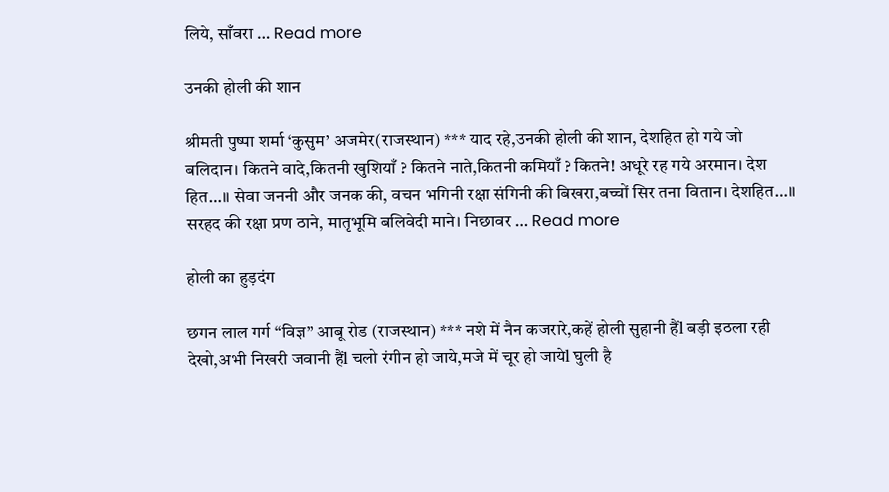लिये, साँवरा … Read more

उनकी होली की शान

श्रीमती पुष्पा शर्मा ‘कुसुम’ अजमेर(राजस्थान) *** याद रहे,उनकी होली की शान, देशहित हो गये जो बलिदान। कितने वादे,कितनी खुशियाँ ? कितने नाते,कितनी कमियाँ ? कितने! अधूरे रह गये अरमान। देश हित…॥ सेवा जननी और जनक की, वचन भगिनी रक्षा संगिनी की बिखरा,बच्चों सिर तना वितान। देशहित…॥ सरहद की रक्षा प्रण ठाने, मातृभूमि बलिवेदी माने। निछावर … Read more

होली का हुड़दंग

छगन लाल गर्ग “विज्ञ” आबू रोड (राजस्थान) *** नशे में नैन कजरारे,कहें होली सुहानी हैंl बड़ी इठला रही देखो,अभी निखरी जवानी हैंl चलो रंगीन हो जाये,मजे में चूर हो जायेl घुली है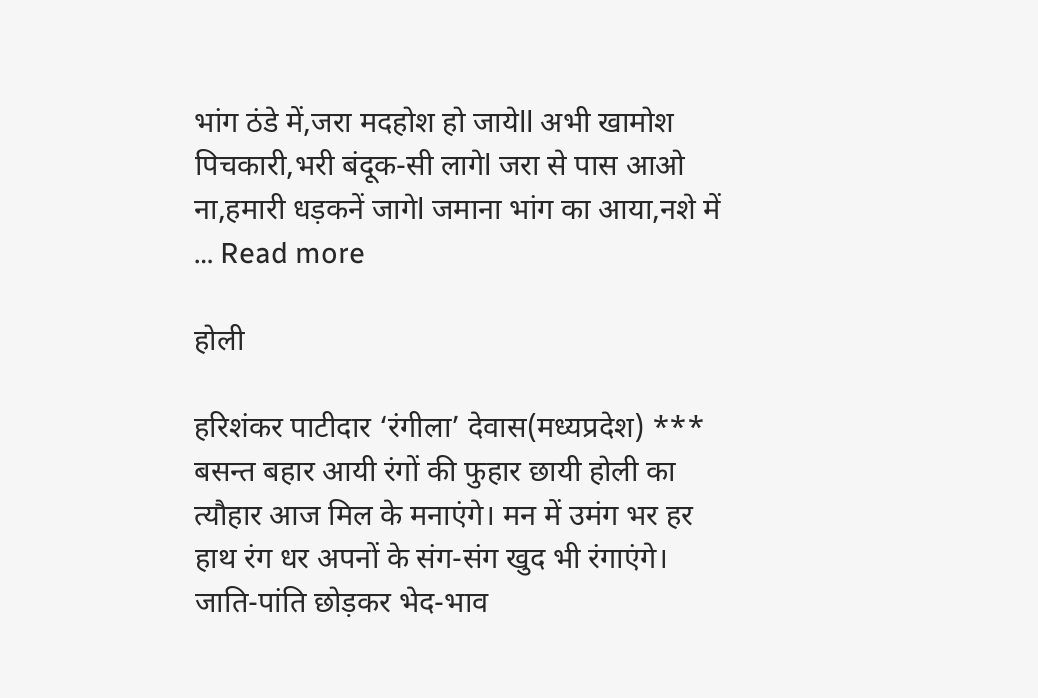भांग ठंडे में,जरा मदहोश हो जायेll अभी खामोश पिचकारी,भरी बंदूक-सी लागेl जरा से पास आओ ना,हमारी धड़कनें जागेl जमाना भांग का आया,नशे में … Read more

होली

हरिशंकर पाटीदार ‘रंगीला’ देवास(मध्यप्रदेश) *** बसन्त बहार आयी रंगों की फुहार छायी होली का त्यौहार आज मिल के मनाएंगे। मन में उमंग भर हर हाथ रंग धर अपनों के संग-संग खुद भी रंगाएंगे। जाति-पांति छोड़कर भेद-भाव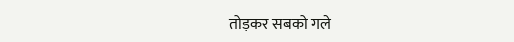तोड़कर सबको गले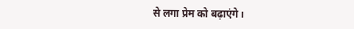से लगा प्रेम को बढ़ाएंगे।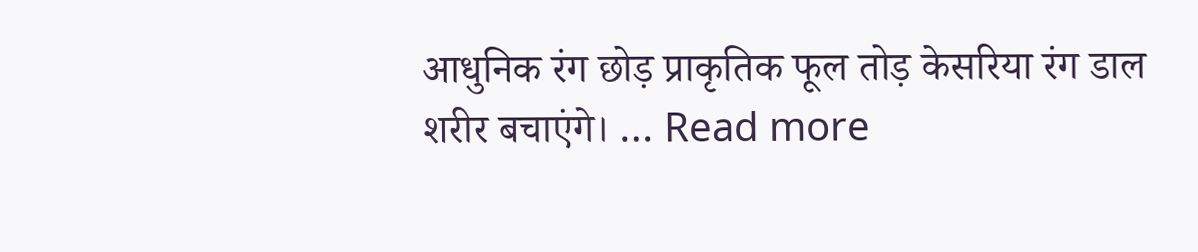आधुनिक रंग छोड़ प्राकृतिक फूल तोड़ केसरिया रंग डाल शरीर बचाएंगे। … Read more